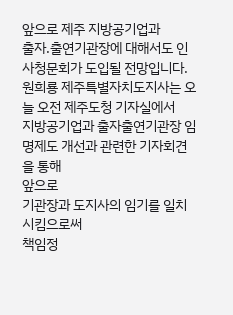앞으로 제주 지방공기업과
출자.출연기관장에 대해서도 인사청문회가 도입될 전망입니다.
원희룡 제주특별자치도지사는 오늘 오전 제주도청 기자실에서
지방공기업과 출자출연기관장 임명제도 개선과 관련한 기자회견을 통해
앞으로
기관장과 도지사의 임기를 일치시킴으로써
책임정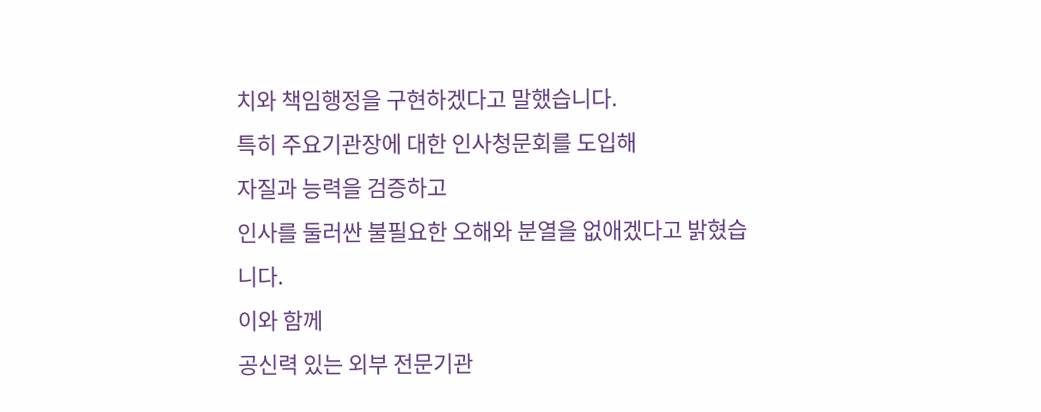치와 책임행정을 구현하겠다고 말했습니다.
특히 주요기관장에 대한 인사청문회를 도입해
자질과 능력을 검증하고
인사를 둘러싼 불필요한 오해와 분열을 없애겠다고 밝혔습니다.
이와 함께
공신력 있는 외부 전문기관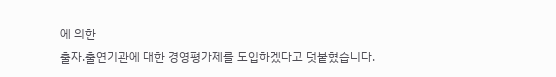에 의한
출자.출연기관에 대한 경영평가제를 도입하겠다고 덧붙혔습니다.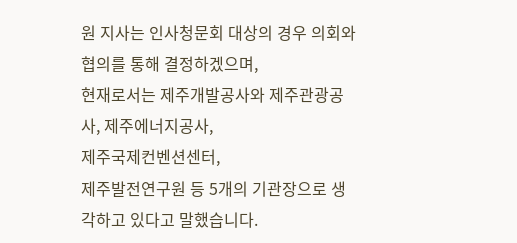원 지사는 인사청문회 대상의 경우 의회와 협의를 통해 결정하겠으며,
현재로서는 제주개발공사와 제주관광공사, 제주에너지공사,
제주국제컨벤션센터,
제주발전연구원 등 5개의 기관장으로 생각하고 있다고 말했습니다.